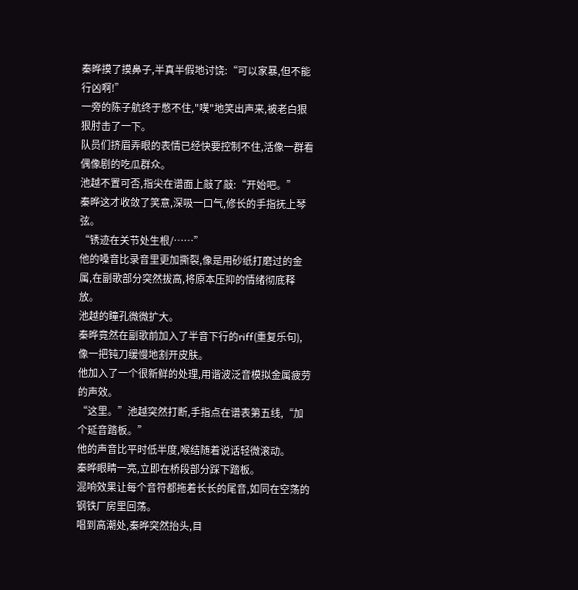秦晔摸了摸鼻子,半真半假地讨饶:“可以家暴,但不能行凶啊!”
一旁的陈子航终于憋不住,"噗"地笑出声来,被老白狠狠肘击了一下。
队员们挤眉弄眼的表情已经快要控制不住,活像一群看偶像剧的吃瓜群众。
池越不置可否,指尖在谱面上敲了敲:“开始吧。”
秦晔这才收敛了笑意,深吸一口气,修长的手指抚上琴弦。
“锈迹在关节处生根/……”
他的嗓音比录音里更加撕裂,像是用砂纸打磨过的金属,在副歌部分突然拔高,将原本压抑的情绪彻底释放。
池越的瞳孔微微扩大。
秦晔竟然在副歌前加入了半音下行的riff(重复乐句),像一把钝刀缓慢地割开皮肤。
他加入了一个很新鲜的处理,用谐波泛音模拟金属疲劳的声效。
“这里。”池越突然打断,手指点在谱表第五线,“加个延音踏板。”
他的声音比平时低半度,喉结随着说话轻微滚动。
秦晔眼睛一亮,立即在桥段部分踩下踏板。
混响效果让每个音符都拖着长长的尾音,如同在空荡的钢铁厂房里回荡。
唱到高潮处,秦晔突然抬头,目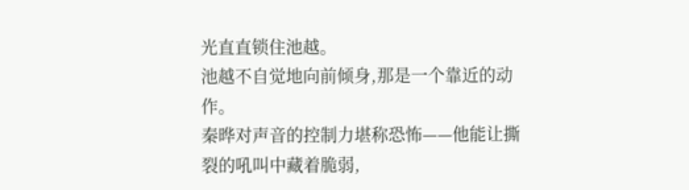光直直锁住池越。
池越不自觉地向前倾身,那是一个靠近的动作。
秦晔对声音的控制力堪称恐怖——他能让撕裂的吼叫中藏着脆弱,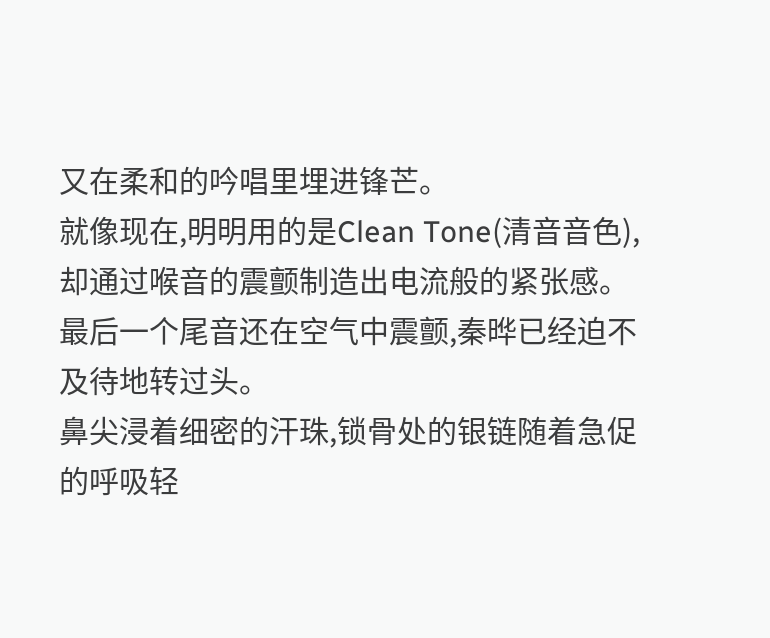又在柔和的吟唱里埋进锋芒。
就像现在,明明用的是Clean Tone(清音音色),却通过喉音的震颤制造出电流般的紧张感。
最后一个尾音还在空气中震颤,秦晔已经迫不及待地转过头。
鼻尖浸着细密的汗珠,锁骨处的银链随着急促的呼吸轻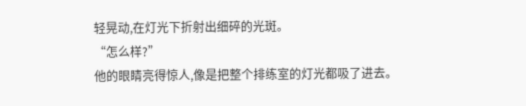轻晃动,在灯光下折射出细碎的光斑。
“怎么样?”
他的眼睛亮得惊人,像是把整个排练室的灯光都吸了进去。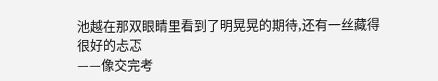池越在那双眼睛里看到了明晃晃的期待,还有一丝藏得很好的忐忑
——像交完考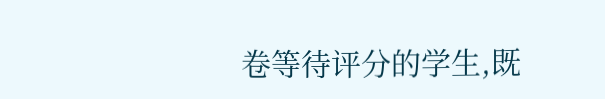卷等待评分的学生,既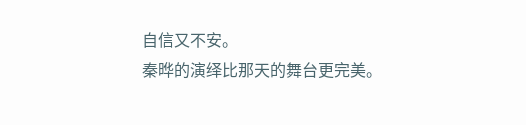自信又不安。
秦晔的演绎比那天的舞台更完美。